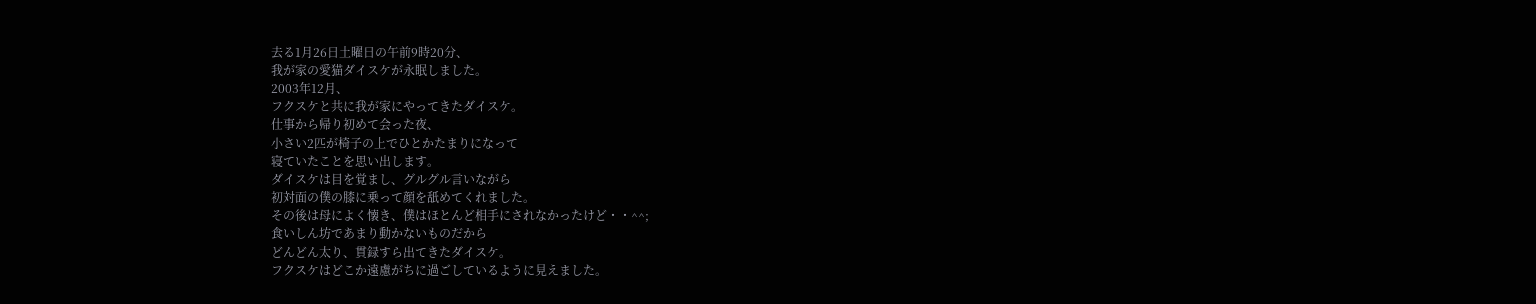去る1月26日土曜日の午前9時20分、
我が家の愛猫ダイスケが永眠しました。
2003年12月、
フクスケと共に我が家にやってきたダイスケ。
仕事から帰り初めて会った夜、
小さい2匹が椅子の上でひとかたまりになって
寝ていたことを思い出します。
ダイスケは目を覚まし、グルグル言いながら
初対面の僕の膝に乗って顔を舐めてくれました。
その後は母によく懐き、僕はほとんど相手にされなかったけど・・^^;
食いしん坊であまり動かないものだから
どんどん太り、貫録すら出てきたダイスケ。
フクスケはどこか遠慮がちに過ごしているように見えました。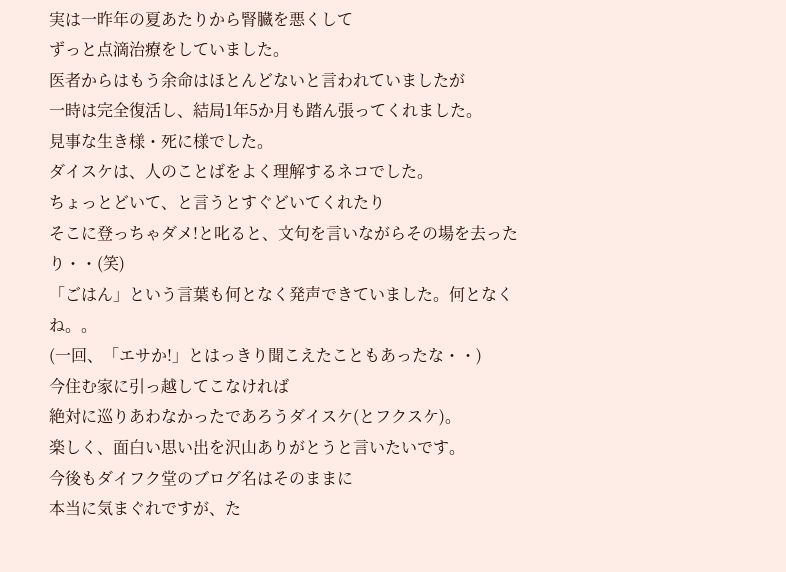実は一昨年の夏あたりから腎臓を悪くして
ずっと点滴治療をしていました。
医者からはもう余命はほとんどないと言われていましたが
一時は完全復活し、結局1年5か月も踏ん張ってくれました。
見事な生き様・死に様でした。
ダイスケは、人のことばをよく理解するネコでした。
ちょっとどいて、と言うとすぐどいてくれたり
そこに登っちゃダメ!と叱ると、文句を言いながらその場を去ったり・・(笑)
「ごはん」という言葉も何となく発声できていました。何となくね。。
(一回、「エサか!」とはっきり聞こえたこともあったな・・)
今住む家に引っ越してこなければ
絶対に巡りあわなかったであろうダイスケ(とフクスケ)。
楽しく、面白い思い出を沢山ありがとうと言いたいです。
今後もダイフク堂のブログ名はそのままに
本当に気まぐれですが、た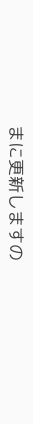まに更新しますの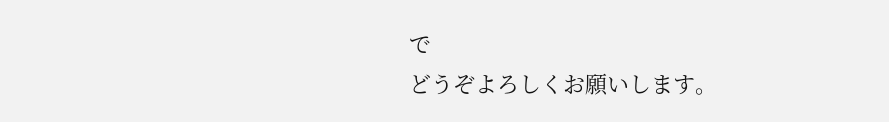で
どうぞよろしくお願いします。